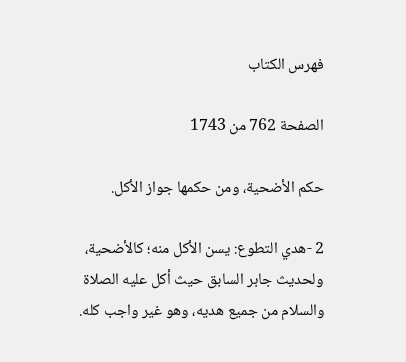فهرس الكتاب

الصفحة 762 من 1743

حكم الأضحية، ومن حكمها جواز الأكل.

2 -هدي التطوع: يسن الأكل منه؛ كالأضحية، ولحديث جابر السابق حيث أكل عليه الصلاة والسلام من جميع هديه، وهو غير واجب كله.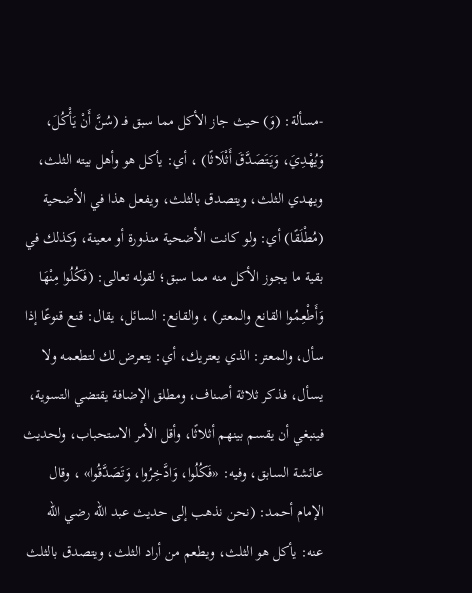-مسألة: (وَ) حيث جاز الأكل مما سبق فـ (سُنَّ أَنْ يَأْكُلَ، وَيُهْدِيَ، وَيَتَصَدَّقَ أَثْلَاثًا) ، أي: يأكل هو وأهل بيته الثلث، ويهدي الثلث، ويتصدق بالثلث، ويفعل هذا في الأضحية (مُطْلَقًا) أي: ولو كانت الأضحية منذورة أو معينة، وكذلك في بقية ما يجوز الأكل منه مما سبق؛ لقوله تعالى: (فَكُلُوا مِنْهَا وَأَطْعِمُوا القانع والمعتر) ، والقانع: السائل، يقال: قنع قنوعًا إذا سأل، والمعتر: الذي يعتريك، أي: يتعرض لك لتطعمه ولا يسأل، فذكر ثلاثة أصناف، ومطلق الإضافة يقتضي التسوية، فينبغي أن يقسم بينهم أثلاثًا، وأقل الأمر الاستحباب، ولحديث عائشة السابق، وفيه: «فَكُلُوا، وَادَّخِرُوا، وَتَصَدَّقُوا» ، وقال الإمام أحمد: (نحن نذهب إلى حديث عبد الله رضي الله عنه: يأكل هو الثلث، ويطعم من أراد الثلث، ويتصدق بالثلث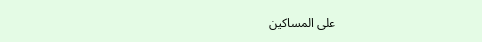على المساكين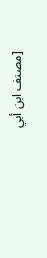[مصنف ابن أبي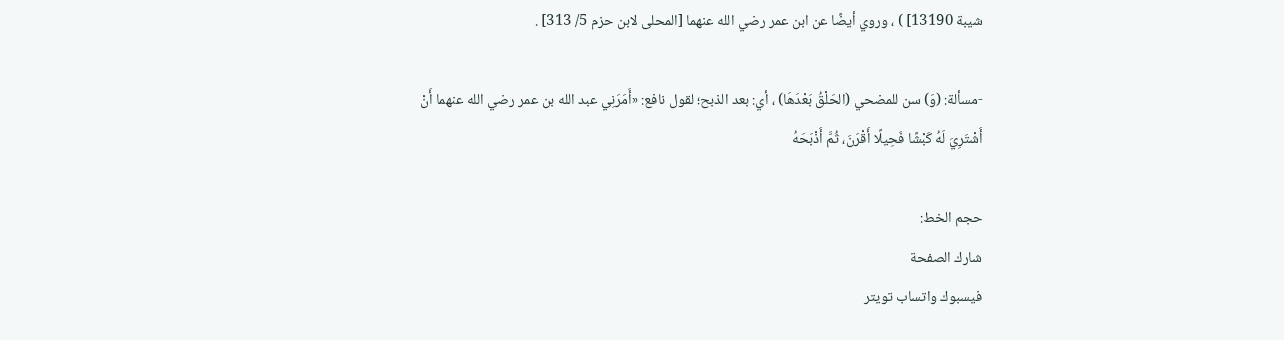شيبة 13190] ) ، وروي أيضًا عن ابن عمر رضي الله عنهما [المحلى لابن حزم 5/ 313] .

-مسألة: (وَ) سن للمضحي (الحَلْقُ بَعْدَهَا) ، أي: بعد الذبح؛ لقول نافع: «أَمَرَنِي عبد الله بن عمر رضي الله عنهما أَنْ أَشْتَرِيَ لَهُ كَبْشًا فَحِيلًا أَقْرَنَ، ثُمَّ أَذْبَحَهُ

حجم الخط:
شارك الصفحة
فيسبوك واتساب تويتر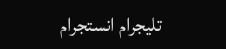تليجرام انستجرام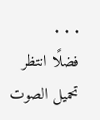. . .
فضلًا انتظر تحميل الصوت